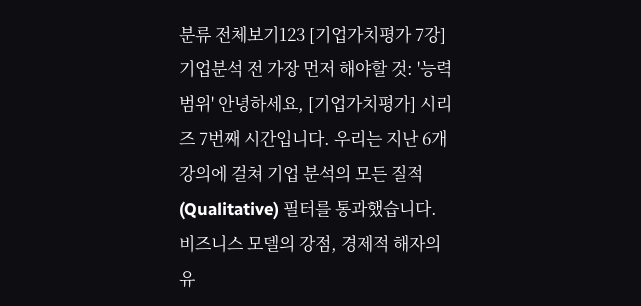분류 전체보기123 [기업가치평가 7강] 기업분석 전 가장 먼저 해야할 것: '능력 범위' 안녕하세요, [기업가치평가] 시리즈 7번째 시간입니다. 우리는 지난 6개 강의에 걸쳐 기업 분석의 모든 질적(Qualitative) 필터를 통과했습니다. 비즈니스 모델의 강점, 경제적 해자의 유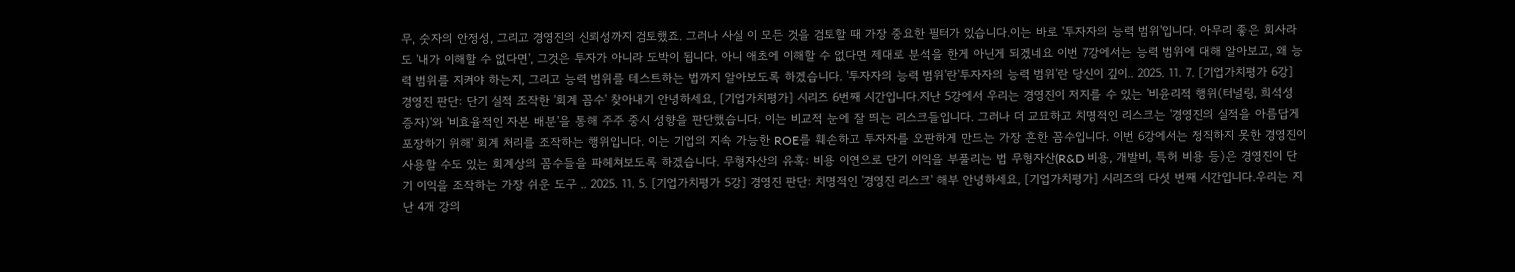무, 숫자의 안정성, 그리고 경영진의 신뢰성까지 검토했죠. 그러나 사실 이 모든 것을 검토할 때 가장 중요한 필터가 있습니다.이는 바로 '투자자의 능력 범위'입니다. 아무리 좋은 회사라도 '내가 이해할 수 없다면', 그것은 투자가 아니라 도박이 됩니다. 아니 애초에 이해할 수 없다면 제대로 분석을 한게 아닌게 되겠네요 이번 7강에서는 능력 범위에 대해 알아보고, 왜 능력 범위를 지켜야 하는지, 그리고 능력 범위를 테스트하는 법까지 알아보도록 하겠습니다. '투자자의 능력 범위'란'투자자의 능력 범위'란 당신이 깊이.. 2025. 11. 7. [기업가치평가 6강] 경영진 판단: 단기 실적 조작한 '회계 꼼수' 찾아내기 안녕하세요, [기업가치평가] 시리즈 6번째 시간입니다.지난 5강에서 우리는 경영진이 저지를 수 있는 '비윤리적 행위(터널링, 희석성 증자)'와 '비효율적인 자본 배분'을 통해 주주 중시 성향을 판단했습니다. 이는 비교적 눈에 잘 띄는 리스크들입니다. 그러나 더 교묘하고 치명적인 리스크는 '경영진의 실적을 아름답게 포장하기 위해' 회계 처리를 조작하는 행위입니다. 이는 기업의 지속 가능한 ROE를 훼손하고 투자자를 오판하게 만드는 가장 흔한 꼼수입니다. 이번 6강에서는 정직하지 못한 경영진이 사용할 수도 있는 회계상의 꼼수들을 파헤쳐보도록 하겠습니다. 무형자산의 유혹: 비용 이연으로 단기 이익을 부풀리는 법 무형자산(R&D 비용, 개발비, 특허 비용 등)은 경영진이 단기 이익을 조작하는 가장 쉬운 도구 .. 2025. 11. 5. [기업가치평가 5강] 경영진 판단: 치명적인 '경영진 리스크' 해부 안녕하세요, [기업가치평가] 시리즈의 다섯 번째 시간입니다.우리는 지난 4개 강의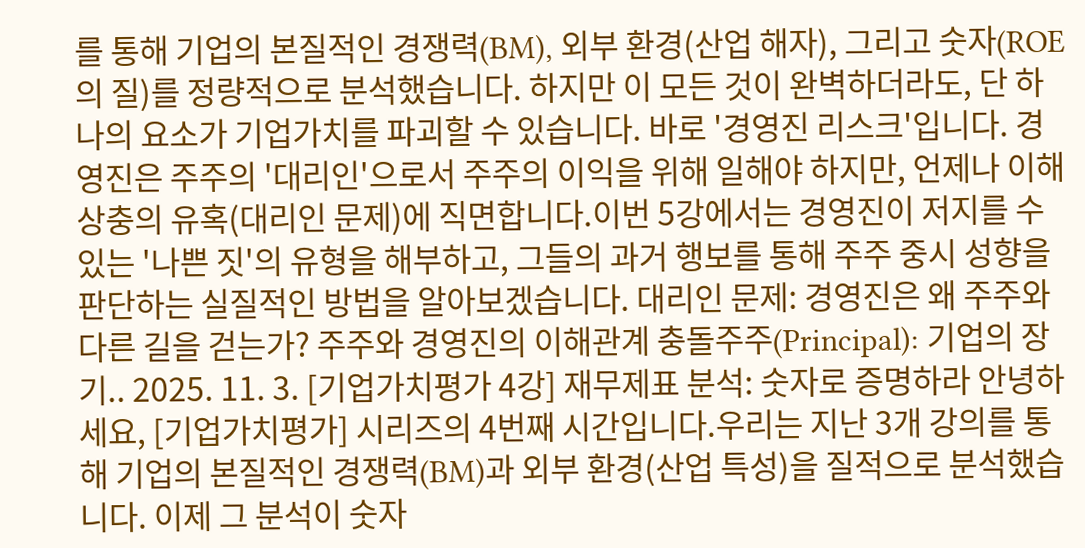를 통해 기업의 본질적인 경쟁력(BM), 외부 환경(산업 해자), 그리고 숫자(ROE의 질)를 정량적으로 분석했습니다. 하지만 이 모든 것이 완벽하더라도, 단 하나의 요소가 기업가치를 파괴할 수 있습니다. 바로 '경영진 리스크'입니다. 경영진은 주주의 '대리인'으로서 주주의 이익을 위해 일해야 하지만, 언제나 이해상충의 유혹(대리인 문제)에 직면합니다.이번 5강에서는 경영진이 저지를 수 있는 '나쁜 짓'의 유형을 해부하고, 그들의 과거 행보를 통해 주주 중시 성향을 판단하는 실질적인 방법을 알아보겠습니다. 대리인 문제: 경영진은 왜 주주와 다른 길을 걷는가? 주주와 경영진의 이해관계 충돌주주(Principal): 기업의 장기.. 2025. 11. 3. [기업가치평가 4강] 재무제표 분석: 숫자로 증명하라 안녕하세요, [기업가치평가] 시리즈의 4번째 시간입니다.우리는 지난 3개 강의를 통해 기업의 본질적인 경쟁력(BM)과 외부 환경(산업 특성)을 질적으로 분석했습니다. 이제 그 분석이 숫자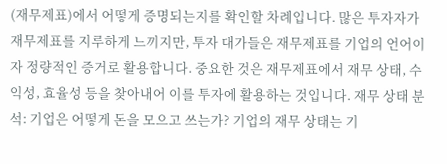(재무제표)에서 어떻게 증명되는지를 확인할 차례입니다. 많은 투자자가 재무제표를 지루하게 느끼지만, 투자 대가들은 재무제표를 기업의 언어이자 정량적인 증거로 활용합니다. 중요한 것은 재무제표에서 재무 상태, 수익성, 효율성 등을 찾아내어 이를 투자에 활용하는 것입니다. 재무 상태 분석: 기업은 어떻게 돈을 모으고 쓰는가? 기업의 재무 상태는 기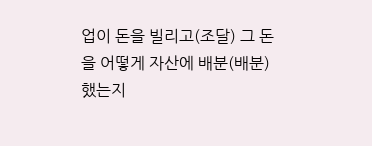업이 돈을 빌리고(조달) 그 돈을 어떻게 자산에 배분(배분)했는지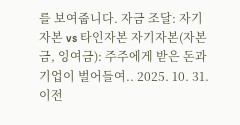를 보여줍니다. 자금 조달: 자기자본 vs 타인자본 자기자본(자본금, 잉여금): 주주에게 받은 돈과 기업이 벌어들여.. 2025. 10. 31. 이전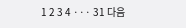1 2 3 4 ··· 31 다음